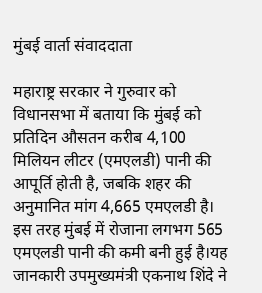मुंबई वार्ता संवाददाता

महाराष्ट्र सरकार ने गुरुवार को विधानसभा में बताया कि मुंबई को प्रतिदिन औसतन करीब 4,100 मिलियन लीटर (एमएलडी) पानी की आपूर्ति होती है, जबकि शहर की अनुमानित मांग 4,665 एमएलडी है। इस तरह मुंबई में रोजाना लगभग 565 एमएलडी पानी की कमी बनी हुई है।यह जानकारी उपमुख्यमंत्री एकनाथ शिंदे ने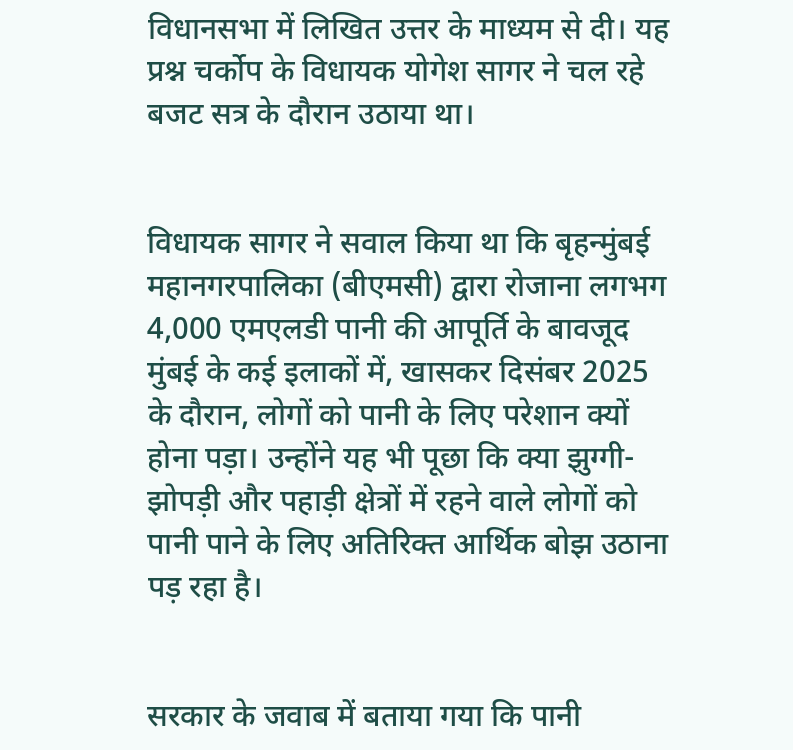विधानसभा में लिखित उत्तर के माध्यम से दी। यह प्रश्न चर्कोप के विधायक योगेश सागर ने चल रहे बजट सत्र के दौरान उठाया था।


विधायक सागर ने सवाल किया था कि बृहन्मुंबई महानगरपालिका (बीएमसी) द्वारा रोजाना लगभग 4,000 एमएलडी पानी की आपूर्ति के बावजूद मुंबई के कई इलाकों में, खासकर दिसंबर 2025 के दौरान, लोगों को पानी के लिए परेशान क्यों होना पड़ा। उन्होंने यह भी पूछा कि क्या झुग्गी-झोपड़ी और पहाड़ी क्षेत्रों में रहने वाले लोगों को पानी पाने के लिए अतिरिक्त आर्थिक बोझ उठाना पड़ रहा है।


सरकार के जवाब में बताया गया कि पानी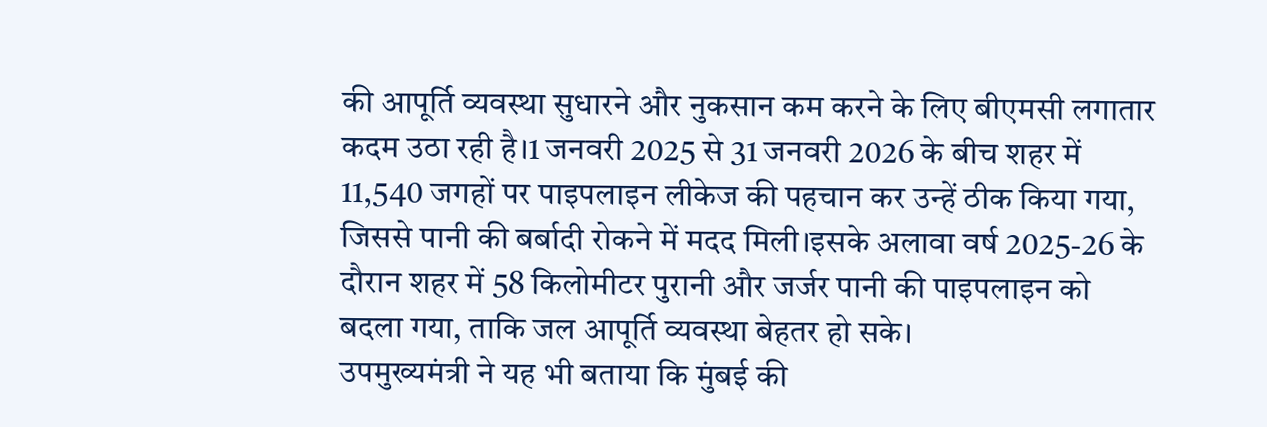की आपूर्ति व्यवस्था सुधारने और नुकसान कम करने के लिए बीएमसी लगातार कदम उठा रही है।1 जनवरी 2025 से 31 जनवरी 2026 के बीच शहर में 11,540 जगहों पर पाइपलाइन लीकेज की पहचान कर उन्हें ठीक किया गया, जिससे पानी की बर्बादी रोकने में मदद मिली।इसके अलावा वर्ष 2025-26 के दौरान शहर में 58 किलोमीटर पुरानी और जर्जर पानी की पाइपलाइन को बदला गया, ताकि जल आपूर्ति व्यवस्था बेहतर हो सके।
उपमुख्यमंत्री ने यह भी बताया कि मुंबई की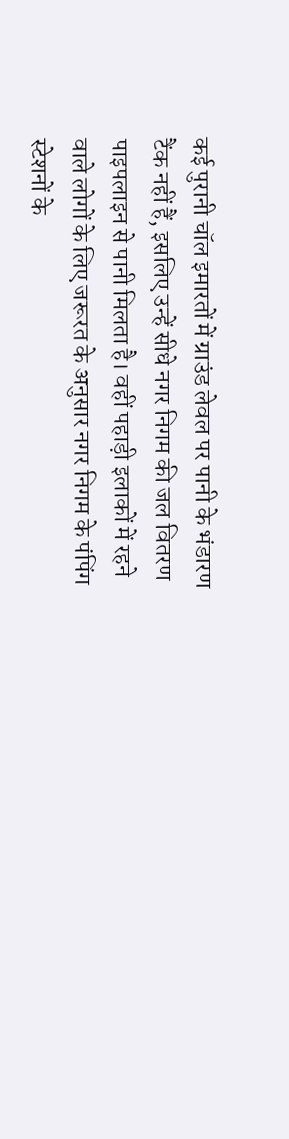कई पुरानी चॉल इमारतों में ग्राउंड लेवल पर पानी के भंडारण टैंक नहीं हैं, इसलिए उन्हें सीधे नगर निगम की जल वितरण पाइपलाइन से पानी मिलता है। वहीं पहाड़ी इलाकों में रहने वाले लोगों के लिए जरूरत के अनुसार नगर निगम के पंपिंग स्टेशनों के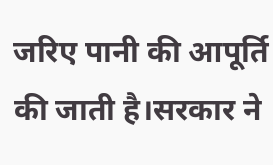जरिए पानी की आपूर्ति की जाती है।सरकार ने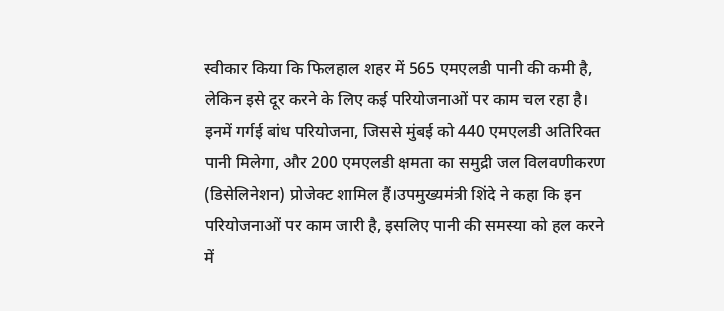स्वीकार किया कि फिलहाल शहर में 565 एमएलडी पानी की कमी है, लेकिन इसे दूर करने के लिए कई परियोजनाओं पर काम चल रहा है।
इनमें गर्गई बांध परियोजना, जिससे मुंबई को 440 एमएलडी अतिरिक्त पानी मिलेगा, और 200 एमएलडी क्षमता का समुद्री जल विलवणीकरण (डिसेलिनेशन) प्रोजेक्ट शामिल हैं।उपमुख्यमंत्री शिंदे ने कहा कि इन परियोजनाओं पर काम जारी है, इसलिए पानी की समस्या को हल करने में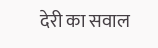देरी का सवाल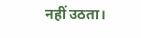नहीं उठता।